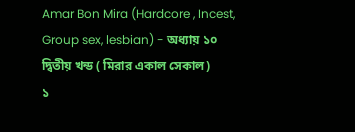Amar Bon Mira (Hardcore , Incest, Group sex, lesbian) - অধ্যায় ১০
দ্বিতীয় খন্ড ( মিরার একাল সেকাল)
১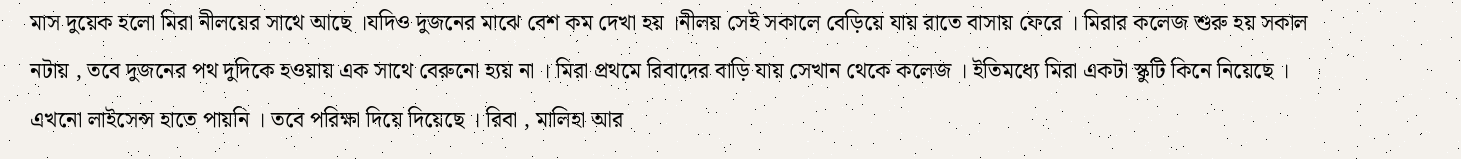মাস দুয়েক হলো মিরা নীলয়ের সাথে আছে ।যদিও দুজনের মাঝে বেশ কম দেখা হয় ।নীলয় সেই সকালে বেড়িয়ে যায় রাতে বাসায় ফেরে । মিরার কলেজ শুরু হয় সকাল নটায় , তবে দুজনের পথ দুদিকে হওয়ায় এক সাথে বেরুনো হ্যয় না । মিরা প্রথমে রিবাদের বাড়ি যায় সেখান থেকে কলেজ । ইতিমধ্যে মিরা একটা স্কুটি কিনে নিয়েছে । এখনো লাইসেন্স হাতে পায়নি । তবে পরিক্ষা দিয়ে দিয়েছে । রিবা , মালিহা আর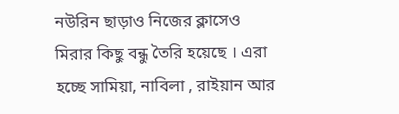নউরিন ছাড়াও নিজের ক্লাসেও মিরার কিছু বন্ধু তৈরি হয়েছে । এরা হচ্ছে সামিয়া, নাবিলা , রাইয়ান আর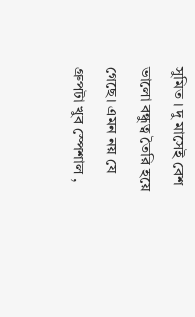সুমিত । দু মাসেই বেশ ভালো বন্ধুত্ব তৈরি হয়ে গেছে। এমন নয় যে গ্রুপটা খুব স্পেশাল ,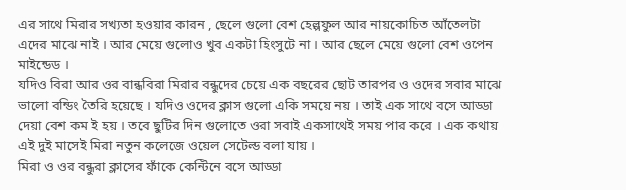এর সাথে মিরার সখ্যতা হওয়ার কারন , ছেলে গুলো বেশ হেল্পফুল আর নায়কোচিত আঁতেলটা এদের মাঝে নাই । আর মেয়ে গুলোও খুব একটা হিংসুটে না । আর ছেলে মেয়ে গুলো বেশ ওপেন মাইন্ডেড ।
যদিও বিরা আর ওর বান্ধবিরা মিরার বন্ধুদের চেয়ে এক বছরের ছোট তারপর ও ওদের সবার মাঝে ভালো বন্ডিং তৈরি হয়েছে । যদিও ওদের ক্লাস গুলো একি সময়ে নয় । তাই এক সাথে বসে আড্ডা দেয়া বেশ কম ই হয় । তবে ছুটির দিন গুলোতে ওরা সবাই একসাথেই সময় পার করে । এক কথায় এই দুই মাসেই মিরা নতুন কলেজে ওয়েল সেটেল্ড বলা যায় ।
মিরা ও ওর বন্ধুরা ক্লাসের ফাঁকে কেন্টিনে বসে আড্ডা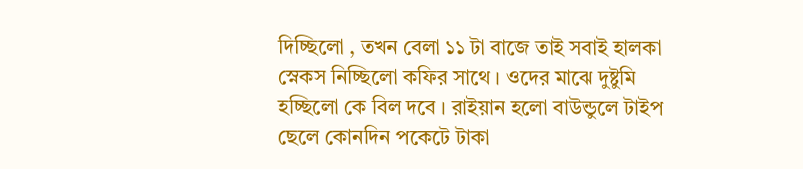দিচ্ছিলো , তখন বেলা ১১ টা বাজে তাই সবাই হালকা স্নেকস নিচ্ছিলো কফির সাথে । ওদের মাঝে দুষ্টুমি হচ্ছিলো কে বিল দবে । রাইয়ান হলো বাউন্ডুলে টাইপ ছেলে কোনদিন পকেটে টাকা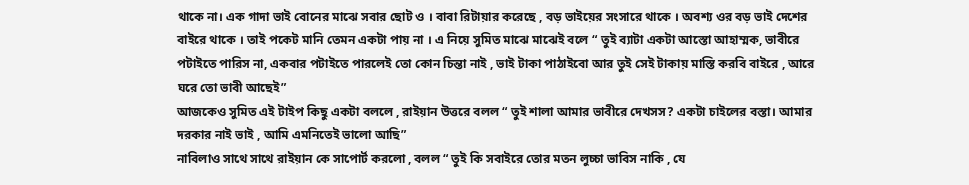থাকে না। এক গাদা ভাই বোনের মাঝে সবার ছোট ও । বাবা রিটায়ার করেছে , বড় ভাইয়ের সংসারে থাকে । অবশ্য ওর বড় ভাই দেশের বাইরে থাকে । তাই পকেট মানি তেমন একটা পায় না । এ নিয়ে সুমিত মাঝে মাঝেই বলে “ তুই ব্যাটা একটা আস্তো আহাম্মক, ভাবীরে পটাইতে পারিস না, একবার পটাইতে পারলেই তো কোন চিন্তা নাই , ভাই টাকা পাঠাইবো আর তুই সেই টাকায় মাস্তি করবি বাইরে , আরে ঘরে তো ভাবী আছেই”
আজকেও সুমিত এই টাইপ কিছু একটা বললে , রাইয়ান উত্তরে বলল “ তুই শালা আমার ভাবীরে দেখসস? একটা চাইলের বস্তা। আমার দরকার নাই ভাই , আমি এমনিতেই ভালো আছি”
নাবিলাও সাথে সাথে রাইয়ান কে সাপোর্ট করলো , বলল “ তুই কি সবাইরে তোর মতন লুচ্চা ভাবিস নাকি , যে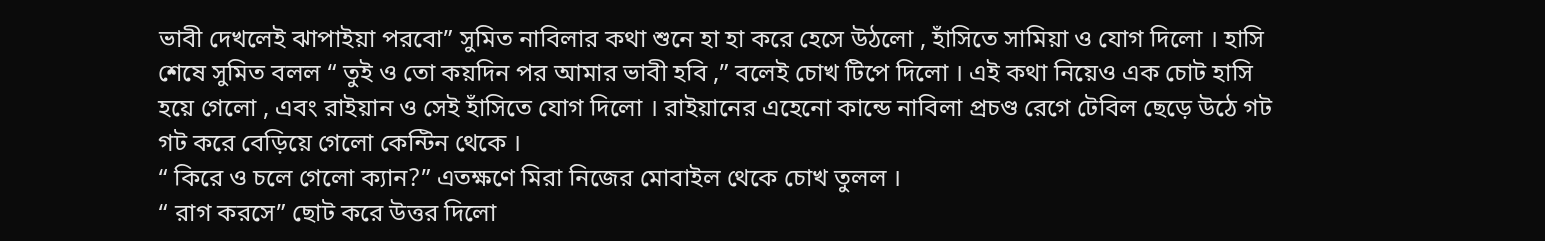ভাবী দেখলেই ঝাপাইয়া পরবো” সুমিত নাবিলার কথা শুনে হা হা করে হেসে উঠলো , হাঁসিতে সামিয়া ও যোগ দিলো । হাসি শেষে সুমিত বলল “ তুই ও তো কয়দিন পর আমার ভাবী হবি ,” বলেই চোখ টিপে দিলো । এই কথা নিয়েও এক চোট হাসি হয়ে গেলো , এবং রাইয়ান ও সেই হাঁসিতে যোগ দিলো । রাইয়ানের এহেনো কান্ডে নাবিলা প্রচণ্ড রেগে টেবিল ছেড়ে উঠে গট গট করে বেড়িয়ে গেলো কেন্টিন থেকে ।
“ কিরে ও চলে গেলো ক্যান?” এতক্ষণে মিরা নিজের মোবাইল থেকে চোখ তুলল ।
“ রাগ করসে” ছোট করে উত্তর দিলো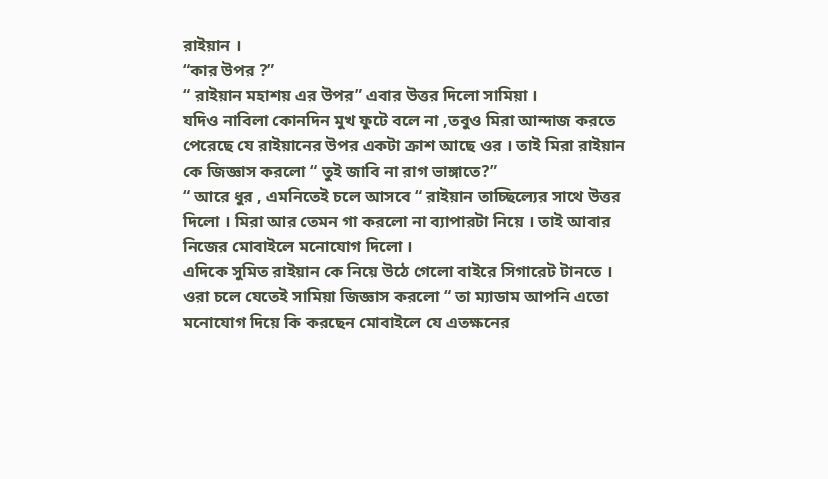রাইয়ান ।
“কার উপর ?”
“ রাইয়ান মহাশয় এর উপর” এবার উত্তর দিলো সামিয়া ।
যদিও নাবিলা কোনদিন মুখ ফুটে বলে না ,তবুও মিরা আন্দাজ করতে পেরেছে যে রাইয়ানের উপর একটা ক্রাশ আছে ওর । তাই মিরা রাইয়ান কে জিজ্ঞাস করলো “ তুই জাবি না রাগ ভাঙ্গাতে?”
“ আরে ধুর , এমনিতেই চলে আসবে “ রাইয়ান তাচ্ছিল্যের সাথে উত্তর দিলো । মিরা আর তেমন গা করলো না ব্যাপারটা নিয়ে । তাই আবার নিজের মোবাইলে মনোযোগ দিলো ।
এদিকে সুমিত রাইয়ান কে নিয়ে উঠে গেলো বাইরে সিগারেট টানতে । ওরা চলে যেতেই সামিয়া জিজ্ঞাস করলো “ তা ম্যাডাম আপনি এতো মনোযোগ দিয়ে কি করছেন মোবাইলে যে এতক্ষনের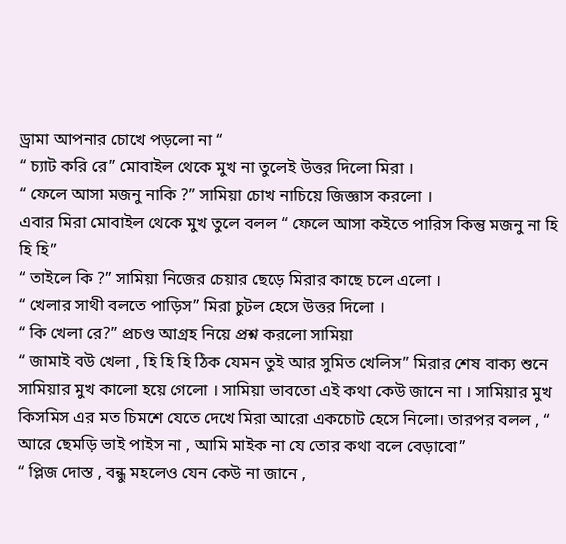ড্রামা আপনার চোখে পড়লো না “
“ চ্যাট করি রে” মোবাইল থেকে মুখ না তুলেই উত্তর দিলো মিরা ।
“ ফেলে আসা মজনু নাকি ?” সামিয়া চোখ নাচিয়ে জিজ্ঞাস করলো ।
এবার মিরা মোবাইল থেকে মুখ তুলে বলল “ ফেলে আসা কইতে পারিস কিন্তু মজনু না হি হি হি”
“ তাইলে কি ?” সামিয়া নিজের চেয়ার ছেড়ে মিরার কাছে চলে এলো ।
“ খেলার সাথী বলতে পাড়িস” মিরা চুটল হেসে উত্তর দিলো ।
“ কি খেলা রে?” প্রচণ্ড আগ্রহ নিয়ে প্রশ্ন করলো সামিয়া
“ জামাই বউ খেলা , হি হি হি ঠিক যেমন তুই আর সুমিত খেলিস” মিরার শেষ বাক্য শুনে সামিয়ার মুখ কালো হয়ে গেলো । সামিয়া ভাবতো এই কথা কেউ জানে না । সামিয়ার মুখ কিসমিস এর মত চিমশে যেতে দেখে মিরা আরো একচোট হেসে নিলো। তারপর বলল , “ আরে ছেমড়ি ভাই পাইস না , আমি মাইক না যে তোর কথা বলে বেড়াবো”
“ প্লিজ দোস্ত , বন্ধু মহলেও যেন কেউ না জানে ,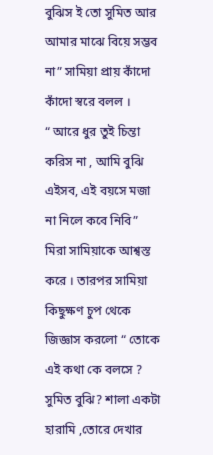বুঝিস ই তো সুমিত আর আমার মাঝে বিয়ে সম্ভব না” সামিয়া প্রায় কাঁদো কাঁদো স্বরে বলল ।
“ আরে ধুর তুই চিন্তা করিস না , আমি বুঝি এইসব, এই বয়সে মজা না নিলে কবে নিবি” মিরা সামিয়াকে আশ্বস্ত করে । তারপর সামিয়া কিছুক্ষণ চুপ থেকে জিজ্ঞাস করলো “ তোকে এই কথা কে বলসে ? সুমিত বুঝি? শালা একটা হারামি ,তোরে দেখার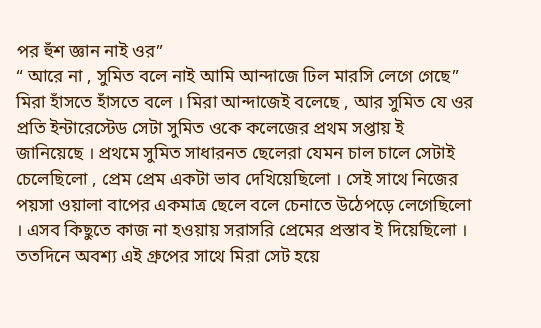পর হুঁশ জ্ঞান নাই ওর”
“ আরে না , সুমিত বলে নাই আমি আন্দাজে ঢিল মারসি লেগে গেছে” মিরা হাঁসতে হাঁসতে বলে । মিরা আন্দাজেই বলেছে , আর সুমিত যে ওর প্রতি ইন্টারেস্টেড সেটা সুমিত ওকে কলেজের প্রথম সপ্তায় ই জানিয়েছে । প্রথমে সুমিত সাধারনত ছেলেরা যেমন চাল চালে সেটাই চেলেছিলো , প্রেম প্রেম একটা ভাব দেখিয়েছিলো । সেই সাথে নিজের পয়সা ওয়ালা বাপের একমাত্র ছেলে বলে চেনাতে উঠেপড়ে লেগেছিলো । এসব কিছুতে কাজ না হওয়ায় সরাসরি প্রেমের প্রস্তাব ই দিয়েছিলো । ততদিনে অবশ্য এই গ্রুপের সাথে মিরা সেট হয়ে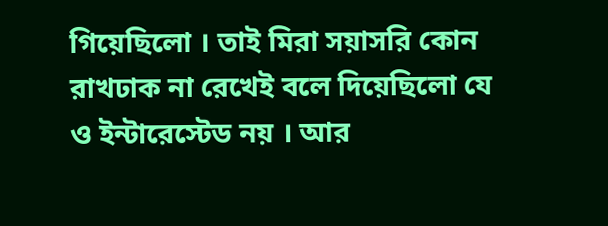গিয়েছিলো । তাই মিরা সয়াসরি কোন রাখঢাক না রেখেই বলে দিয়েছিলো যে ও ইন্টারেস্টেড নয় । আর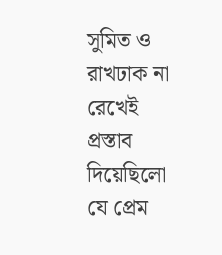সুমিত ও রাখঢাক না রেখেই প্রস্তাব দিয়েছিলো যে প্রেম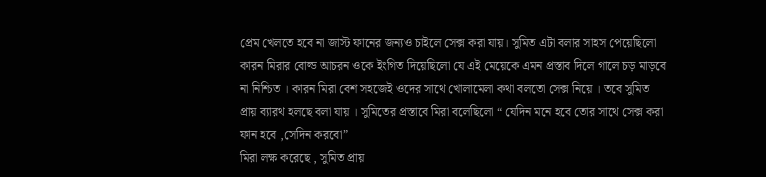প্রেম খেলতে হবে না জাস্ট ফানের জন্যও চাইলে সেক্স করা যায়। সুমিত এটা বলার সাহস পেয়েছিলো কারন মিরার বোল্ড আচরন ওকে ইংগিত দিয়েছিলো যে এই মেয়েকে এমন প্রস্তাব দিলে গালে চড় মাড়বে না নিশ্চিত । কারন মিরা বেশ সহজেই ওদের সাথে খোলামেলা কথা বলতো সেক্স নিয়ে । তবে সুমিত প্রায় ব্যারথ হলছে বলা যায় । সুমিতের প্রস্তাবে মিরা বলেছিলো “ যেদিন মনে হবে তোর সাথে সেক্স করা ফান হবে ,সেদিন করবো”
মিরা লক্ষ করেছে , সুমিত প্রায়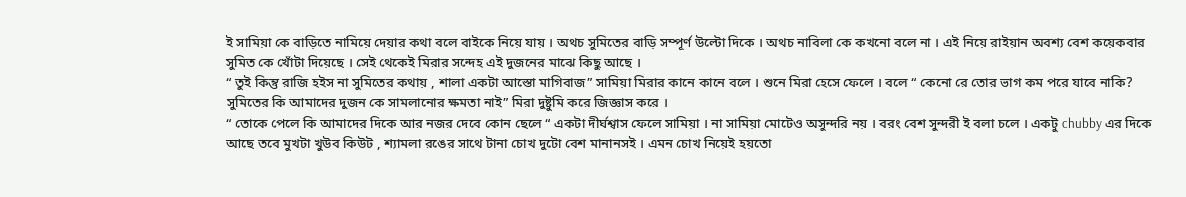ই সামিয়া কে বাড়িতে নামিয়ে দেয়ার কথা বলে বাইকে নিয়ে যায় । অথচ সুমিতের বাড়ি সম্পূর্ণ উল্টো দিকে । অথচ নাবিলা কে কখনো বলে না । এই নিয়ে রাইয়ান অবশ্য বেশ কয়েকবার সুমিত কে খোঁটা দিয়েছে । সেই থেকেই মিরার সন্দেহ এই দুজনের মাঝে কিছু আছে ।
“ তুই কিন্তু রাজি হইস না সুমিতের কথায় , শালা একটা আস্তো মাগিবাজ” সামিয়া মিরার কানে কানে বলে । শুনে মিরা হেসে ফেলে । বলে “ কেনো রে তোর ভাগ কম পরে যাবে নাকি? সুমিতের কি আমাদের দুজন কে সামলানোর ক্ষমতা নাই” মিরা দুষ্টুমি করে জিজ্ঞাস করে ।
“ তোকে পেলে কি আমাদের দিকে আর নজর দেবে কোন ছেলে “ একটা দীর্ঘশ্বাস ফেলে সামিয়া । না সামিয়া মোটেও অসুন্দরি নয় । বরং বেশ সুন্দরী ই বলা চলে । একটু chubby এর দিকে আছে তবে মুখটা খুউব কিউট , শ্যামলা রঙের সাথে টানা চোখ দুটো বেশ মানানসই । এমন চোখ নিয়েই হয়তো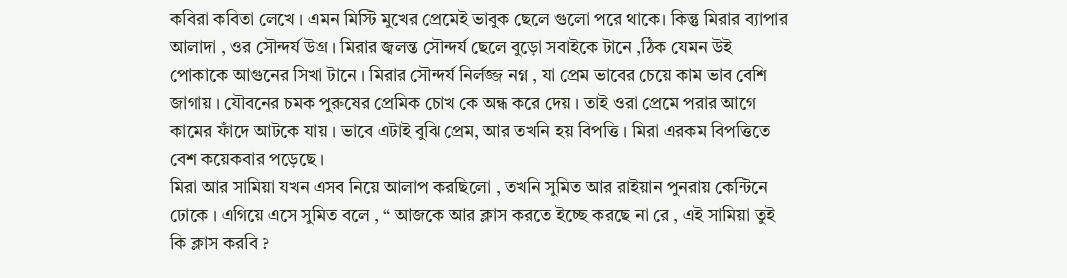কবিরা কবিতা লেখে । এমন মিস্টি মুখের প্রেমেই ভাবুক ছেলে গুলো পরে থাকে। কিন্তু মিরার ব্যাপার আলাদা , ওর সৌন্দর্য উগ্র । মিরার জ্বলন্ত সৌন্দর্য ছেলে বুড়ো সবাইকে টানে ,ঠিক যেমন উই পোকাকে আগুনের সিখা টানে । মিরার সৌন্দর্য নির্লজ্জ নগ্ন , যা প্রেম ভাবের চেয়ে কাম ভাব বেশি জাগায় । যৌবনের চমক পুরুষের প্রেমিক চোখ কে অন্ধ করে দেয় । তাই ওরা প্রেমে পরার আগে কামের ফাঁদে আটকে যায় । ভাবে এটাই বুঝি প্রেম, আর তখনি হয় বিপত্তি । মিরা এরকম বিপত্তিতে বেশ কয়েকবার পড়েছে ।
মিরা আর সামিয়া যখন এসব নিয়ে আলাপ করছিলো , তখনি সুমিত আর রাইয়ান পুনরায় কেন্টিনে ঢোকে । এগিয়ে এসে সুমিত বলে , “ আজকে আর ক্লাস করতে ইচ্ছে করছে না রে , এই সামিয়া তুই কি ক্লাস করবি ?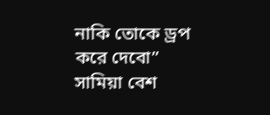নাকি তোকে ড্রপ করে দেবো”
সামিয়া বেশ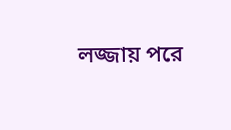লজ্জায় পরে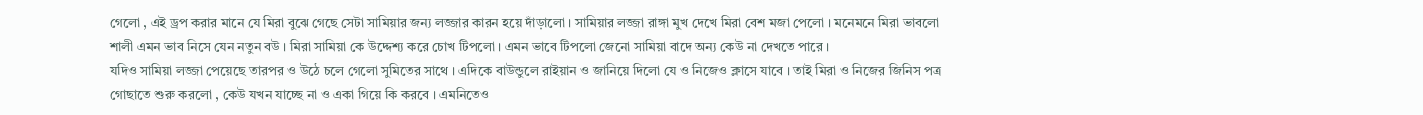গেলো , এই ড্রপ করার মানে যে মিরা বুঝে গেছে সেটা সামিয়ার জন্য লজ্জার কারন হয়ে দাঁড়ালো । সামিয়ার লজ্জা রাঙ্গা মুখ দেখে মিরা বেশ মজা পেলো । মনেমনে মিরা ভাবলো শালী এমন ভাব নিসে যেন নতুন বউ । মিরা সামিয়া কে উদ্দেশ্য করে চোখ টিপলো । এমন ভাবে টিপলো জেনো সামিয়া বাদে অন্য কেউ না দেখতে পারে ।
যদিও সামিয়া লজ্জা পেয়েছে তারপর ও উঠে চলে গেলো সুমিতের সাথে । এদিকে বাউন্ডুলে রাইয়ান ও জানিয়ে দিলো যে ও নিজেও ক্লাসে যাবে । তাই মিরা ও নিজের জিনিস পত্র গোছাতে শুরু করলো , কেউ যখন যাচ্ছে না ও একা গিয়ে কি করবে । এমনিতেও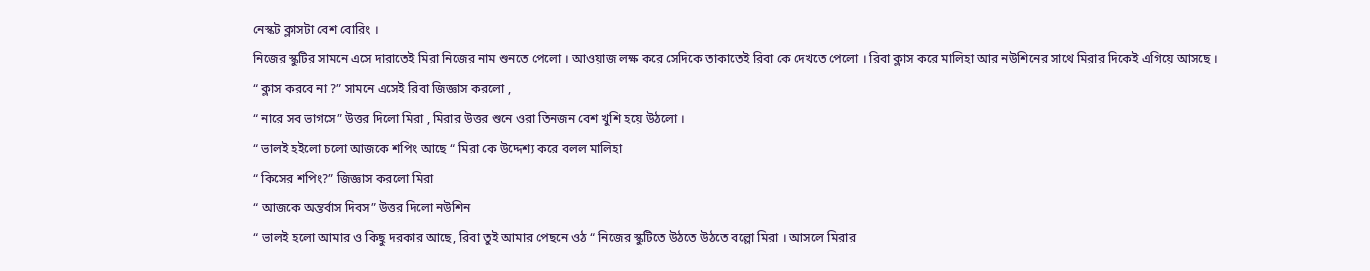নেস্কট ক্লাসটা বেশ বোরিং ।
নিজের স্কুটির সামনে এসে দারাতেই মিরা নিজের নাম শুনতে পেলো । আওয়াজ লক্ষ করে সেদিকে তাকাতেই রিবা কে দেখতে পেলো । রিবা ক্লাস করে মালিহা আর নউশিনের সাথে মিরার দিকেই এগিয়ে আসছে ।
“ ক্লাস করবে না ?” সামনে এসেই রিবা জিজ্ঞাস করলো ,
“ নারে সব ভাগসে” উত্তর দিলো মিরা , মিরার উত্তর শুনে ওরা তিনজন বেশ খুশি হয়ে উঠলো ।
“ ভালই হইলো চলো আজকে শপিং আছে “ মিরা কে উদ্দেশ্য করে বলল মালিহা
“ কিসের শপিং?” জিজ্ঞাস করলো মিরা
“ আজকে অন্তর্বাস দিবস” উত্তর দিলো নউশিন
“ ভালই হলো আমার ও কিছু দরকার আছে, রিবা তুই আমার পেছনে ওঠ “ নিজের স্কুটিতে উঠতে উঠতে বল্লো মিরা । আসলে মিরার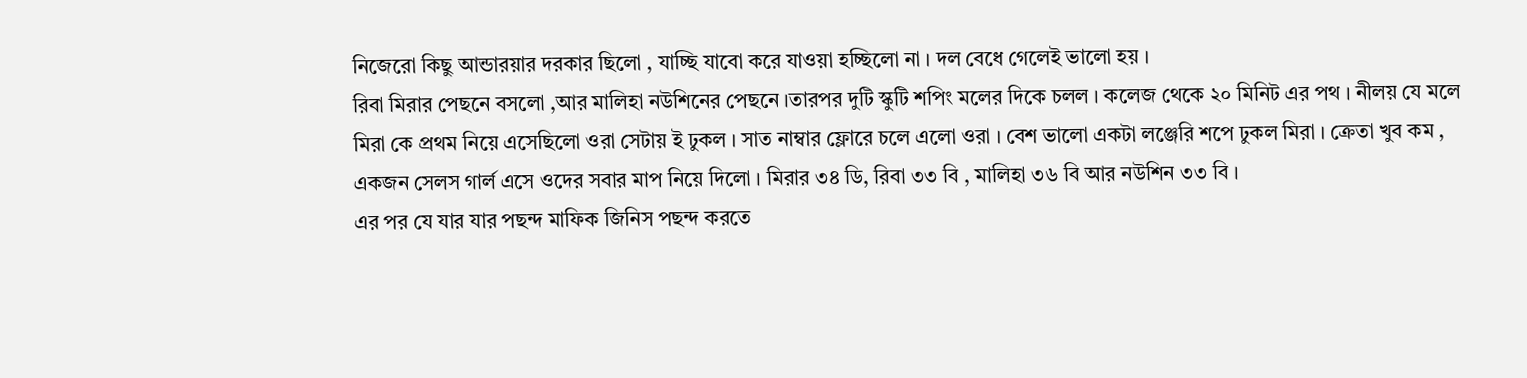নিজেরো কিছু আন্ডারয়ার দরকার ছিলো , যাচ্ছি যাবো করে যাওয়া হচ্ছিলো না । দল বেধে গেলেই ভালো হয় ।
রিবা মিরার পেছনে বসলো ,আর মালিহা নউশিনের পেছনে ।তারপর দুটি স্কুটি শপিং মলের দিকে চলল । কলেজ থেকে ২০ মিনিট এর পথ । নীলয় যে মলে মিরা কে প্রথম নিয়ে এসেছিলো ওরা সেটায় ই ঢুকল । সাত নাম্বার ফ্লোরে চলে এলো ওরা । বেশ ভালো একটা লঞ্জেরি শপে ঢুকল মিরা । ক্রেতা খুব কম , একজন সেলস গার্ল এসে ওদের সবার মাপ নিয়ে দিলো । মিরার ৩৪ ডি, রিবা ৩৩ বি , মালিহা ৩৬ বি আর নউশিন ৩৩ বি ।
এর পর যে যার যার পছন্দ মাফিক জিনিস পছন্দ করতে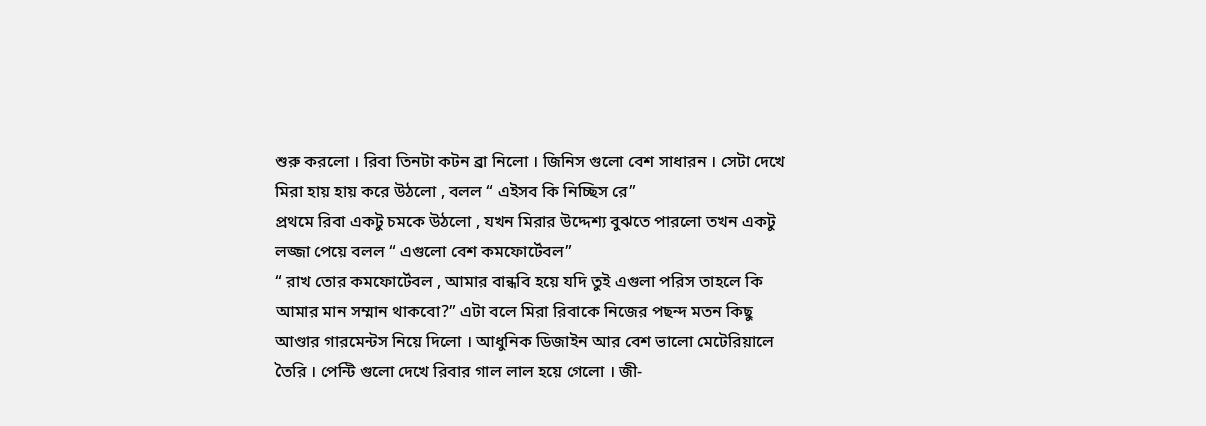শুরু করলো । রিবা তিনটা কটন ব্রা নিলো । জিনিস গুলো বেশ সাধারন । সেটা দেখে মিরা হায় হায় করে উঠলো , বলল “ এইসব কি নিচ্ছিস রে”
প্রথমে রিবা একটু চমকে উঠলো , যখন মিরার উদ্দেশ্য বুঝতে পারলো তখন একটু লজ্জা পেয়ে বলল “ এগুলো বেশ কমফোর্টেবল”
“ রাখ তোর কমফোর্টেবল , আমার বান্ধবি হয়ে যদি তুই এগুলা পরিস তাহলে কি আমার মান সম্মান থাকবো?” এটা বলে মিরা রিবাকে নিজের পছন্দ মতন কিছু আণ্ডার গারমেন্টস নিয়ে দিলো । আধুনিক ডিজাইন আর বেশ ভালো মেটেরিয়ালে তৈরি । পেন্টি গুলো দেখে রিবার গাল লাল হয়ে গেলো । জী-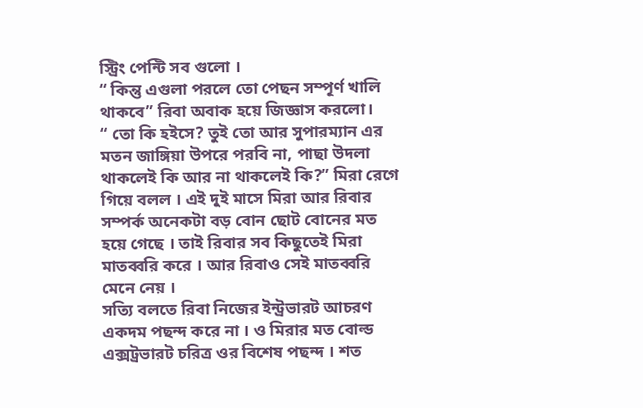স্ট্রিং পেন্টি সব গুলো ।
“ কিন্তু এগুলা পরলে তো পেছন সম্পূর্ণ খালি থাকবে” রিবা অবাক হয়ে জিজ্ঞাস করলো।
“ তো কি হইসে? তুই তো আর সুপারম্যান এর মতন জাঙ্গিয়া উপরে পরবি না, পাছা উদলা থাকলেই কি আর না থাকলেই কি?” মিরা রেগে গিয়ে বলল । এই দুই মাসে মিরা আর রিবার সম্পর্ক অনেকটা বড় বোন ছোট বোনের মত হয়ে গেছে । তাই রিবার সব কিছুতেই মিরা মাতব্বরি করে । আর রিবাও সেই মাতব্বরি মেনে নেয় ।
সত্যি বলতে রিবা নিজের ইন্ট্রভারট আচরণ একদম পছন্দ করে না । ও মিরার মত বোল্ড এক্সট্রভারট চরিত্র ওর বিশেষ পছন্দ । শত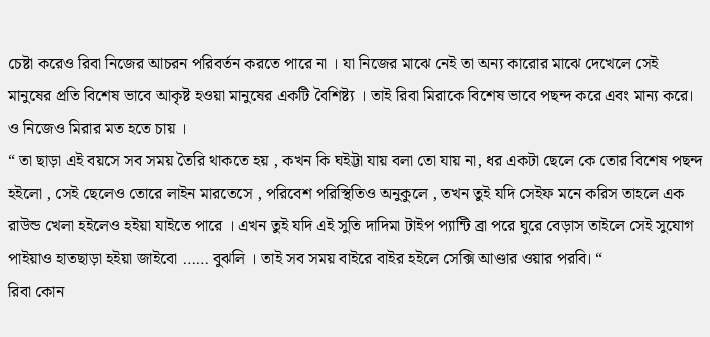চেষ্টা করেও রিবা নিজের আচরন পরিবর্তন করতে পারে না । যা নিজের মাঝে নেই তা অন্য কারোর মাঝে দেখেলে সেই মানুষের প্রতি বিশেষ ভাবে আকৃষ্ট হওয়া মানুষের একটি বৈশিষ্ট্য । তাই রিবা মিরাকে বিশেষ ভাবে পছন্দ করে এবং মান্য করে। ও নিজেও মিরার মত হতে চায় ।
“ তা ছাড়া এই বয়সে সব সময় তৈরি থাকতে হয় , কখন কি ঘইট্টা যায় বলা তো যায় না, ধর একটা ছেলে কে তোর বিশেষ পছন্দ হইলো , সেই ছেলেও তোরে লাইন মারতেসে , পরিবেশ পরিস্থিতিও অনুকুলে , তখন তুই যদি সেইফ মনে করিস তাহলে এক রাউন্ড খেলা হইলেও হইয়া যাইতে পারে । এখন তুই যদি এই সুতি দাদিমা টাইপ প্যান্টি ব্রা পরে ঘুরে বেড়াস তাইলে সেই সুযোগ পাইয়াও হাতছাড়া হইয়া জাইবো …… বুঝলি । তাই সব সময় বাইরে বাইর হইলে সেক্সি আণ্ডার ওয়ার পরবি। “
রিবা কোন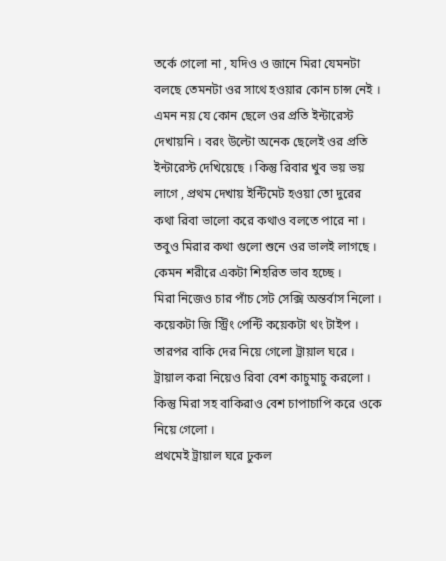তর্কে গেলো না , যদিও ও জানে মিরা যেমনটা বলছে তেমনটা ওর সাথে হওয়ার কোন চান্স নেই । এমন নয় যে কোন ছেলে ওর প্রতি ইন্টারেস্ট দেখায়নি । বরং উল্টো অনেক ছেলেই ওর প্রতি ইন্টারেস্ট দেখিয়েছে । কিন্তু রিবার খুব ভয় ভয় লাগে , প্রথম দেখায় ইন্টিমেট হওয়া তো দুরের কথা রিবা ভালো করে কথাও বলতে পারে না । তবুও মিরার কথা গুলো শুনে ওর ভালই লাগছে । কেমন শরীরে একটা শিহরিত ভাব হচ্ছে ।
মিরা নিজেও চার পাঁচ সেট সেক্সি অন্তর্বাস নিলো । কয়েকটা জি স্ট্রিং পেন্টি কয়েকটা থং টাইপ । তারপর বাকি দের নিয়ে গেলো ট্রায়াল ঘরে । ট্রায়াল করা নিয়েও রিবা বেশ কাচুমাচু করলো । কিন্তু মিরা সহ বাকিরাও বেশ চাপাচাপি করে ওকে নিয়ে গেলো ।
প্রথমেই ট্রায়াল ঘরে ঢুকল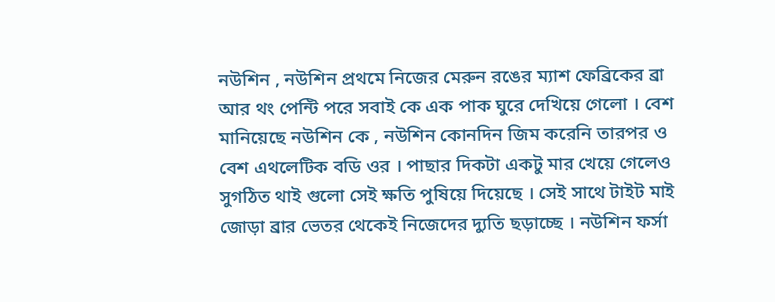নউশিন , নউশিন প্রথমে নিজের মেরুন রঙের ম্যাশ ফেব্রিকের ব্রা আর থং পেন্টি পরে সবাই কে এক পাক ঘুরে দেখিয়ে গেলো । বেশ মানিয়েছে নউশিন কে , নউশিন কোনদিন জিম করেনি তারপর ও বেশ এথলেটিক বডি ওর । পাছার দিকটা একটু মার খেয়ে গেলেও সুগঠিত থাই গুলো সেই ক্ষতি পুষিয়ে দিয়েছে । সেই সাথে টাইট মাই জোড়া ব্রার ভেতর থেকেই নিজেদের দ্যুতি ছড়াচ্ছে । নউশিন ফর্সা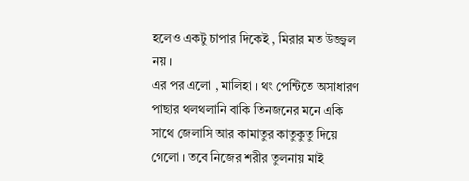হলেও একটু চাপার দিকেই , মিরার মত উজ্জ্বল নয় ।
এর পর এলো , মালিহা । থং পেন্টিতে অসাধারণ পাছার থলথলানি বাকি তিনজনের মনে একি সাথে জেলাসি আর কামাতুর কাতুকুতু দিয়ে গেলো । তবে নিজের শরীর তুলনায় মাই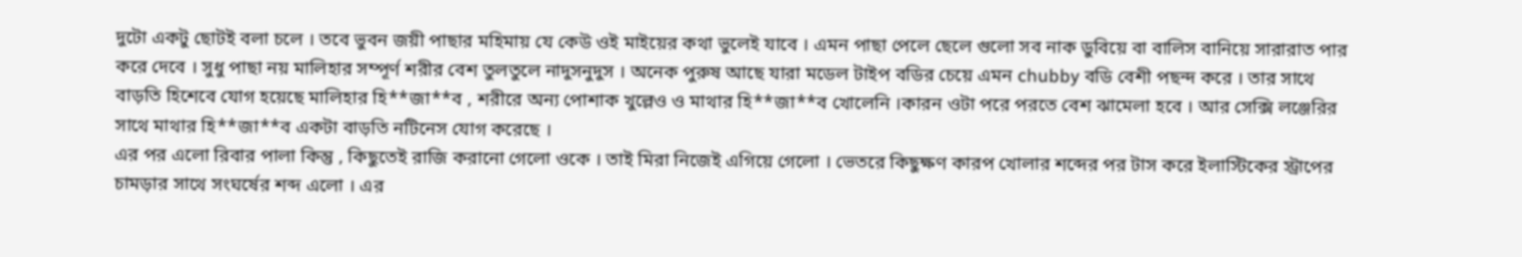দুটো একটু ছোটই বলা চলে । তবে ভুবন জয়ী পাছার মহিমায় যে কেউ ওই মাইয়ের কথা ভুলেই যাবে । এমন পাছা পেলে ছেলে গুলো সব নাক ডুবিয়ে বা বালিস বানিয়ে সারারাত পার করে দেবে । সুধু পাছা নয় মালিহার সম্পূর্ণ শরীর বেশ তুলতুলে নাদুসনুদুস । অনেক পুরুষ আছে যারা মডেল টাইপ বডির চেয়ে এমন chubby বডি বেশী পছন্দ করে । তার সাথে বাড়তি হিশেবে যোগ হয়েছে মালিহার হি**জা**ব , শরীরে অন্য পোশাক খুল্লেও ও মাথার হি**জা**ব খোলেনি ।কারন ওটা পরে পরতে বেশ ঝামেলা হবে । আর সেক্সি লঞ্জেরির সাথে মাথার হি**জা**ব একটা বাড়তি নটিনেস যোগ করেছে ।
এর পর এলো রিবার পালা কিন্তু , কিছুতেই রাজি করানো গেলো ওকে । তাই মিরা নিজেই এগিয়ে গেলো । ভেতরে কিছুক্ষণ কারপ খোলার শব্দের পর টাস করে ইলাস্টিকের স্ট্রাপের চামড়ার সাথে সংঘর্ষের শব্দ এলো । এর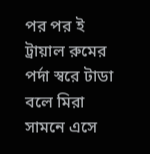পর পর ই ট্রায়াল রুমের পর্দা স্বরে টাডা বলে মিরা সামনে এসে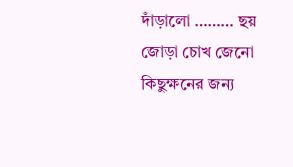দাঁড়ালো ……… ছয় জোড়া চোখ জেনো কিছুক্ষনের জন্য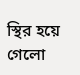স্থির হয়ে গেলো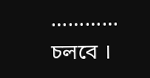………… চলবে ।